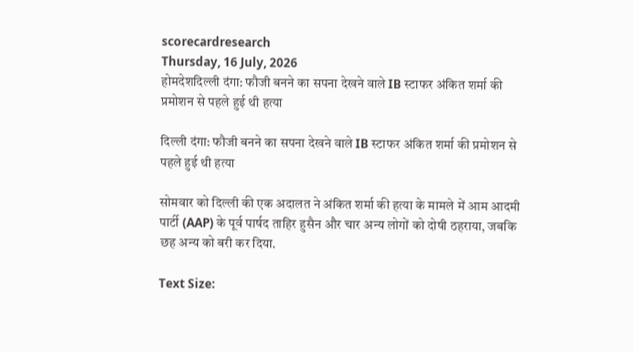scorecardresearch
Thursday, 16 July, 2026
होमदेशदिल्ली दंगा: फौजी बनने का सपना देखने वाले IB स्टाफर अंकित शर्मा की प्रमोशन से पहले हुई थी हत्या

दिल्ली दंगा: फौजी बनने का सपना देखने वाले IB स्टाफर अंकित शर्मा की प्रमोशन से पहले हुई थी हत्या

सोमवार को दिल्ली की एक अदालत ने अंकित शर्मा की हत्या के मामले में आम आदमी पार्टी (AAP) के पूर्व पार्षद ताहिर हुसैन और चार अन्य लोगों को दोषी ठहराया, जबकि छह अन्य को बरी कर दिया.

Text Size: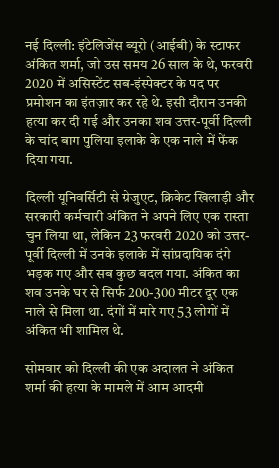नई दिल्ली: इंटेलिजेंस ब्यूरो (आईबी) के स्टाफर अंकित शर्मा, जो उस समय 26 साल के थे, फरवरी 2020 में असिस्टेंट सब-इंस्पेक्टर के पद पर प्रमोशन का इंतज़ार कर रहे थे. इसी दौरान उनकी हत्या कर दी गई और उनका शव उत्तर-पूर्वी दिल्ली के चांद बाग पुलिया इलाके के एक नाले में फेंक दिया गया.

दिल्ली यूनिवर्सिटी से ग्रेजुएट, क्रिकेट खिलाड़ी और सरकारी कर्मचारी अंकित ने अपने लिए एक रास्ता चुन लिया था, लेकिन 23 फरवरी 2020 को उत्तर-पूर्वी दिल्ली में उनके इलाके में सांप्रदायिक दंगे भड़क गए और सब कुछ बदल गया. अंकित का शव उनके घर से सिर्फ 200-300 मीटर दूर एक नाले से मिला था. दंगों में मारे गए 53 लोगों में अंकित भी शामिल थे.

सोमवार को दिल्ली की एक अदालत ने अंकित शर्मा की हत्या के मामले में आम आदमी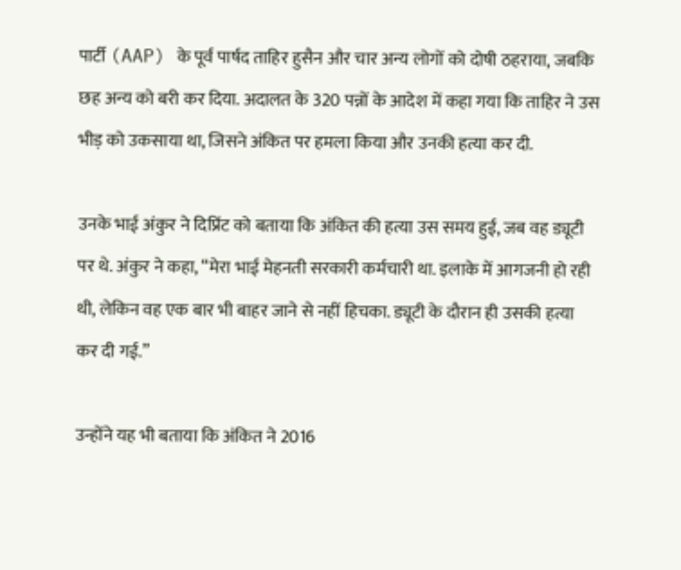पार्टी (AAP) के पूर्व पार्षद ताहिर हुसैन और चार अन्य लोगों को दोषी ठहराया, जबकि छह अन्य को बरी कर दिया. अदालत के 320 पन्नों के आदेश में कहा गया कि ताहिर ने उस भीड़ को उकसाया था, जिसने अंकित पर हमला किया और उनकी हत्या कर दी.

उनके भाई अंकुर ने दिप्रिंट को बताया कि अंकित की हत्या उस समय हुई, जब वह ड्यूटी पर थे. अंकुर ने कहा, “मेरा भाई मेहनती सरकारी कर्मचारी था. इलाके में आगजनी हो रही थी, लेकिन वह एक बार भी बाहर जाने से नहीं हिचका. ड्यूटी के दौरान ही उसकी हत्या कर दी गई.”

उन्होंने यह भी बताया कि अंकित ने 2016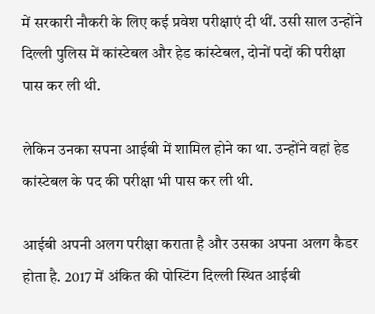में सरकारी नौकरी के लिए कई प्रवेश परीक्षाएं दी थीं. उसी साल उन्होंने दिल्ली पुलिस में कांस्टेबल और हेड कांस्टेबल, दोनों पदों की परीक्षा पास कर ली थी.

लेकिन उनका सपना आईबी में शामिल होने का था. उन्होंने वहां हेड कांस्टेबल के पद की परीक्षा भी पास कर ली थी.

आईबी अपनी अलग परीक्षा कराता है और उसका अपना अलग कैडर होता है. 2017 में अंकित की पोस्टिंग दिल्ली स्थित आईबी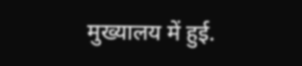मुख्यालय में हुई.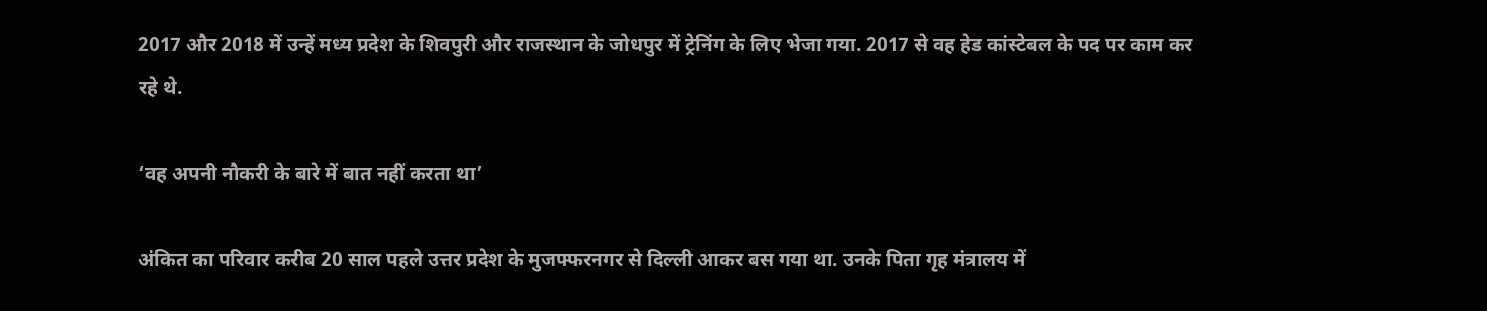2017 और 2018 में उन्हें मध्य प्रदेश के शिवपुरी और राजस्थान के जोधपुर में ट्रेनिंग के लिए भेजा गया. 2017 से वह हेड कांस्टेबल के पद पर काम कर रहे थे.

‘वह अपनी नौकरी के बारे में बात नहीं करता था’

अंकित का परिवार करीब 20 साल पहले उत्तर प्रदेश के मुजफ्फरनगर से दिल्ली आकर बस गया था. उनके पिता गृह मंत्रालय में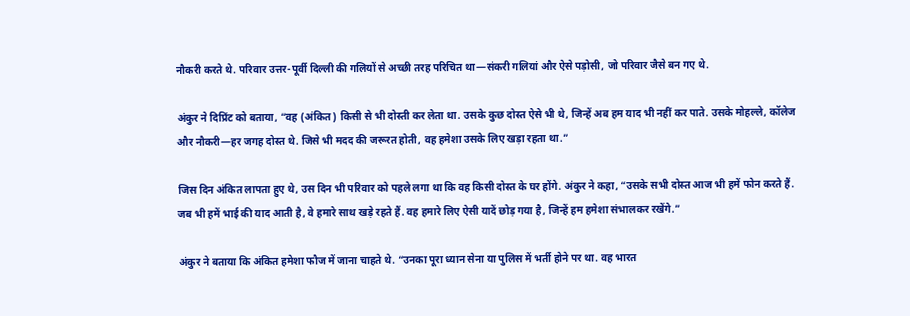नौकरी करते थे. परिवार उत्तर-पूर्वी दिल्ली की गलियों से अच्छी तरह परिचित था—संकरी गलियां और ऐसे पड़ोसी, जो परिवार जैसे बन गए थे.

अंकुर ने दिप्रिंट को बताया, “वह (अंकित) किसी से भी दोस्ती कर लेता था. उसके कुछ दोस्त ऐसे भी थे, जिन्हें अब हम याद भी नहीं कर पाते. उसके मोहल्ले, कॉलेज और नौकरी—हर जगह दोस्त थे. जिसे भी मदद की जरूरत होती, वह हमेशा उसके लिए खड़ा रहता था.”

जिस दिन अंकित लापता हुए थे, उस दिन भी परिवार को पहले लगा था कि वह किसी दोस्त के घर होंगे. अंकुर ने कहा, “उसके सभी दोस्त आज भी हमें फोन करते हैं. जब भी हमें भाई की याद आती है, वे हमारे साथ खड़े रहते हैं. वह हमारे लिए ऐसी यादें छोड़ गया है, जिन्हें हम हमेशा संभालकर रखेंगे.”

अंकुर ने बताया कि अंकित हमेशा फौज में जाना चाहते थे. “उनका पूरा ध्यान सेना या पुलिस में भर्ती होने पर था. वह भारत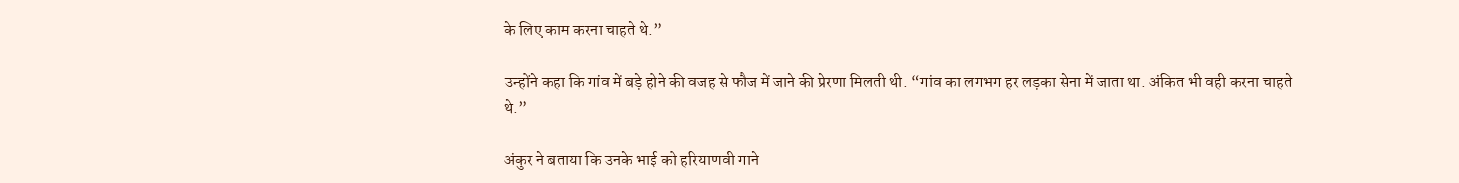के लिए काम करना चाहते थे.”

उन्होंने कहा कि गांव में बड़े होने की वजह से फौज में जाने की प्रेरणा मिलती थी. “गांव का लगभग हर लड़का सेना में जाता था. अंकित भी वही करना चाहते थे.”

अंकुर ने बताया कि उनके भाई को हरियाणवी गाने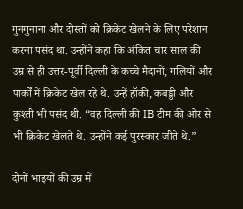गुनगुनाना और दोस्तों को क्रिकेट खेलने के लिए परेशान करना पसंद था. उन्होंने कहा कि अंकित चार साल की उम्र से ही उत्तर-पूर्वी दिल्ली के कच्चे मैदानों, गलियों और पार्कों में क्रिकेट खेल रहे थे. उन्हें हॉकी, कबड्डी और कुश्ती भी पसंद थी. “वह दिल्ली की IB टीम की ओर से भी क्रिकेट खेलते थे. उन्होंने कई पुरस्कार जीते थे.”

दोनों भाइयों की उम्र में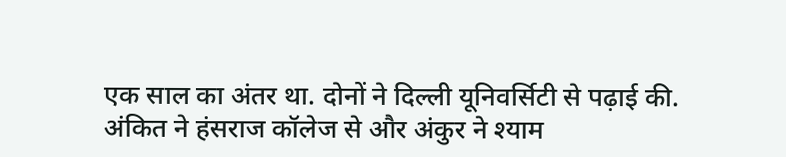एक साल का अंतर था. दोनों ने दिल्ली यूनिवर्सिटी से पढ़ाई की. अंकित ने हंसराज कॉलेज से और अंकुर ने श्याम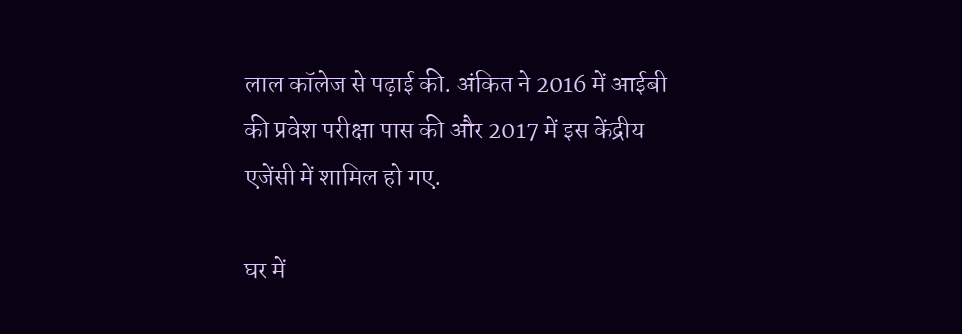लाल कॉलेज से पढ़ाई की. अंकित ने 2016 में आईबी की प्रवेश परीक्षा पास की और 2017 में इस केंद्रीय एजेंसी में शामिल हो गए.

घर में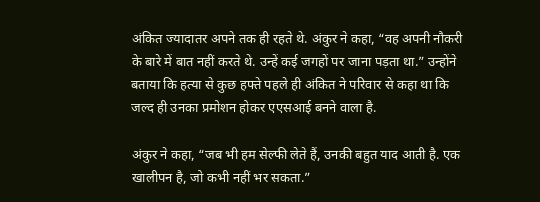अंकित ज्यादातर अपने तक ही रहते थे. अंकुर ने कहा, “वह अपनी नौकरी के बारे में बात नहीं करते थे. उन्हें कई जगहों पर जाना पड़ता था.” उन्होंने बताया कि हत्या से कुछ हफ्ते पहले ही अंकित ने परिवार से कहा था कि जल्द ही उनका प्रमोशन होकर एएसआई बनने वाला है.

अंकुर ने कहा, “जब भी हम सेल्फी लेते हैं, उनकी बहुत याद आती है. एक खालीपन है, जो कभी नहीं भर सकता.”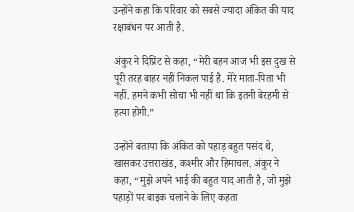उन्होंने कहा कि परिवार को सबसे ज्यादा अंकित की याद रक्षाबंधन पर आती है.

अंकुर ने दिप्रिंट से कहा, “मेरी बहन आज भी इस दुख से पूरी तरह बाहर नहीं निकल पाई है. मेरे माता-पिता भी नहीं. हमने कभी सोचा भी नहीं था कि इतनी बेरहमी से हत्या होगी.”

उन्होंने बताया कि अंकित को पहाड़ बहुत पसंद थे, खासकर उत्तराखंड, कश्मीर और हिमाचल. अंकुर ने कहा, “मुझे अपने भाई की बहुत याद आती है, जो मुझे पहाड़ों पर बाइक चलाने के लिए कहता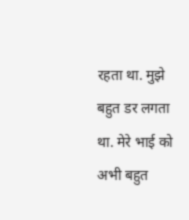रहता था. मुझे बहुत डर लगता था. मेरे भाई को अभी बहुत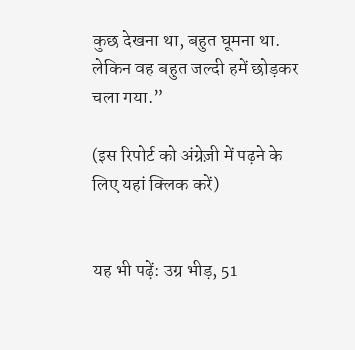कुछ देखना था, बहुत घूमना था. लेकिन वह बहुत जल्दी हमें छोड़कर चला गया.”

(इस रिपोर्ट को अंग्रेज़ी में पढ़ने के लिए यहां क्लिक करें)


यह भी पढ़ें: उग्र भीड़, 51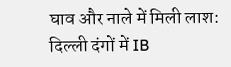घाव और नाले में मिली लाश: दिल्ली दंगों में IB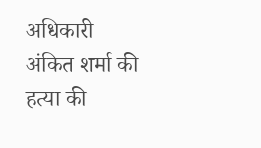अधिकारी अंकित शर्मा की हत्या की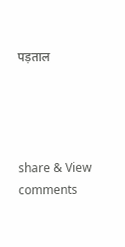पड़ताल




share & View comments